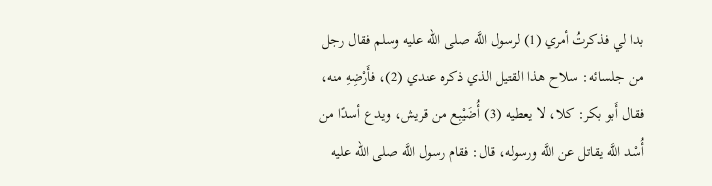بدا لي فذكرتُ أمري (1) لرسول اللَّه صلى الله عليه وسلم فقال رجل من جلسائه: سلاح هذا القتيل الذي ذكره عندي (2)، فأَرْضِهِ منه، فقال أَبو بكر: كلا، لا يعطيه (3) أُضَيْبِع من قريش، ويدع أسدًا من أُسْد اللَّه يقاتل عن اللَّه ورسوله، قال: فقام رسول اللَّه صلى الله عليه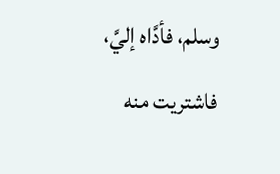وسلم، فأدَّاه إليَّ، فاشتريت منه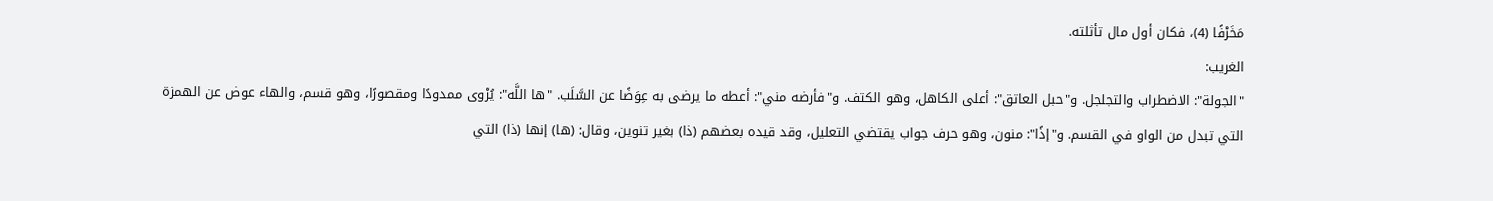مَخَرْفًا (4)، فكان أول مال تأثلته.
الغريب:
"الجولة": الاضطراب والتجلجل. و"حبل العاتق": أعلى الكاهل، وهو الكتف. و"فأرضه مني": أعطه ما يرضى به عِوَضًا عن السَّلَب. "ها اللَّه": يُرْوى ممدودًا ومقصورًا، وهو قسم، والهاء عوض عن الهمزة التي تبدل من الواو في القسم. و"إذًا": منون، وهو حرف جواب يقتضي التعليل، وقد قيده بعضهم (ذا) بغير تنوين، وقال: (ها) إنها (ذا) التي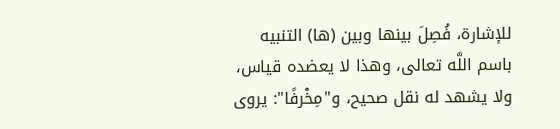للإشارة، فُصِلَ بينها وبين (ها) التنبيه باسم اللَّه تعالى، وهذا لا يعضده قياس، ولا يشهد له نقل صحيح، و"مِخْرفًا": يروى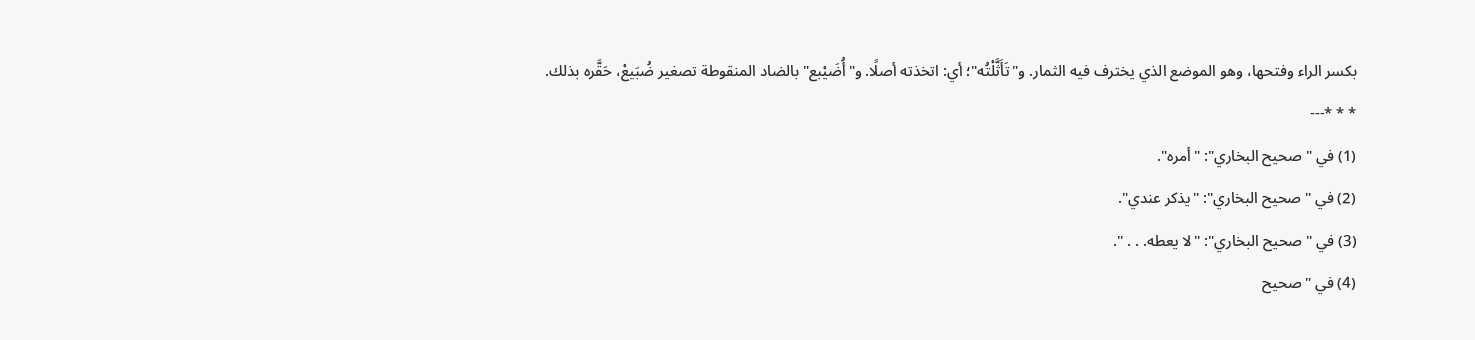بكسر الراء وفتحها، وهو الموضع الذي يخترف فيه الثمار. و"تَأَثَّلْتُه"؛ أي: اتخذته أصلًا. و"أُضَيْبع" بالضاد المنقوطة تصغير ضُبَيعْ، حَقَّره بذلك.
* * *---
(1) في "صحيح البخاري": "أمره".
(2) في "صحيح البخاري": "يذكر عندي".
(3) في "صحيح البخاري": "لا يعطه. . . ".
(4) في "صحيح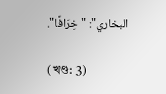البخاري": "خِرَافًا".

(খণ্ড: 3)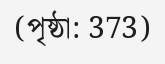(পৃষ্ঠা: 373)